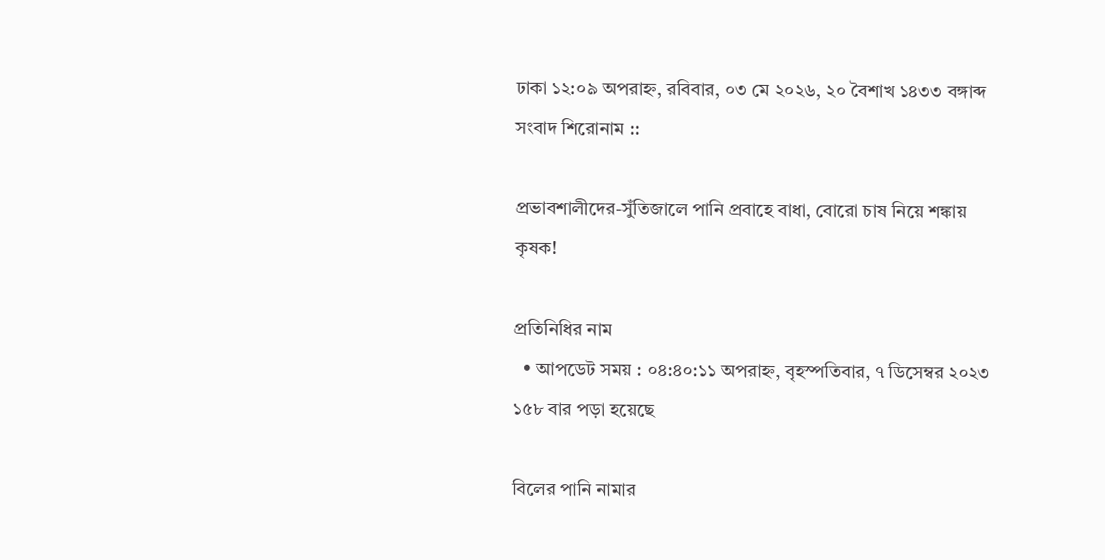ঢাকা ১২:০৯ অপরাহ্ন, রবিবার, ০৩ মে ২০২৬, ২০ বৈশাখ ১৪৩৩ বঙ্গাব্দ
সংবাদ শিরোনাম ::

প্রভাবশালীদের-সুঁতিজালে পানি প্রবাহে বাধা, বোরো চাষ নিয়ে শঙ্কায় কৃষক!

প্রতিনিধির নাম
  • আপডেট সময় : ০৪:৪০:১১ অপরাহ্ন, বৃহস্পতিবার, ৭ ডিসেম্বর ২০২৩ ১৫৮ বার পড়া হয়েছে

বিলের পানি নামার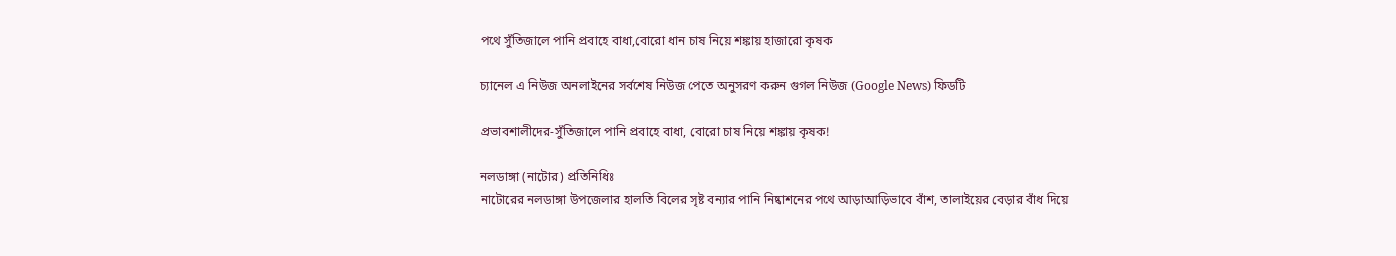পথে সুঁতিজালে পানি প্রবাহে বাধা,বোরো ধান চাষ নিয়ে শঙ্কায় হাজারো কৃষক

চ্যানেল এ নিউজ অনলাইনের সর্বশেষ নিউজ পেতে অনুসরণ করুন গুগল নিউজ (Google News) ফিডটি

প্রভাবশালীদের-সুঁতিজালে পানি প্রবাহে বাধা, বোরো চাষ নিয়ে শঙ্কায় কৃষক!

নলডাঙ্গা (নাটোর) প্রতিনিধিঃ
নাটোরের নলডাঙ্গা উপজেলার হালতি বিলের সৃষ্ট বন্যার পানি নিষ্কাশনের পথে আড়াআড়িভাবে বাঁশ, তালাইয়ের বেড়ার বাঁধ দিয়ে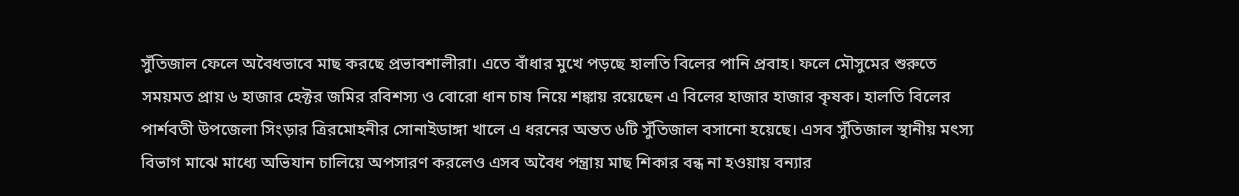সুঁতিজাল ফেলে অবৈধভাবে মাছ করছে প্রভাবশালীরা। এতে বাঁধার মুখে পড়ছে হালতি বিলের পানি প্রবাহ। ফলে মৌসুমের শুরুতে সময়মত প্রায় ৬ হাজার হেক্টর জমির রবিশস্য ও বোরো ধান চাষ নিয়ে শঙ্কায় রয়েছেন এ বিলের হাজার হাজার কৃষক। হালতি বিলের পার্শবতী উপজেলা সিংড়ার ত্রিরমোহনীর সোনাইডাঙ্গা খালে এ ধরনের অন্তত ৬টি সুঁতিজাল বসানো হয়েছে। এসব সুঁতিজাল স্থানীয় মৎস্য বিভাগ মাঝে মাধ্যে অভিযান চালিয়ে অপসারণ করলেও এসব অবৈধ পন্ত্রায় মাছ শিকার বন্ধ না হওয়ায় বন্যার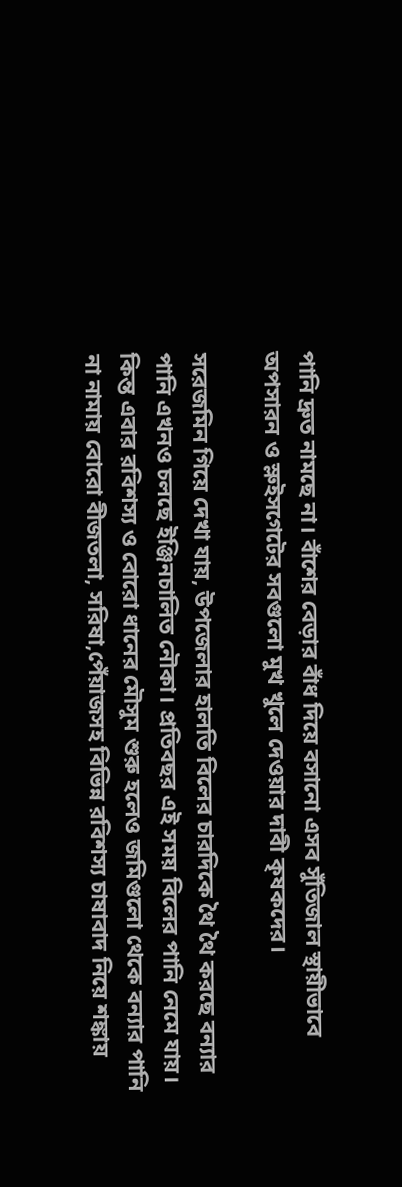পানি দ্রুত নামছে না। বাঁশের বেড়ার বাঁধ দিয়ে বসানো এসব সুঁতিজাল স্থায়ীভাবে অপসারন ও স্লুইসগেটের সবগুলো মুখ খুলে দেওয়ার দাবী কৃষকদের।

সরেজমিন গিয়ে দেখা যায়, উপজেলার হালতি বিলের চারদিকে থৈ থৈ করছে বন্যার পানি এখনও চলছে ইঞ্জিনচালিত নৌকা। প্রতিবছর এই সময় বিলের পানি নেমে যায়। কিন্ত এবার রবিশস্য ও বোরো ধানের মৌসুম শুরু হলেও জমিগুলো থেকে বন্যার পানি না নামায় বোরো বীজতলা, সরিষা,পেঁয়াজসহ বিভিন্ন রবিশস্য চাষাবাদ নিয়ে শঙ্কায়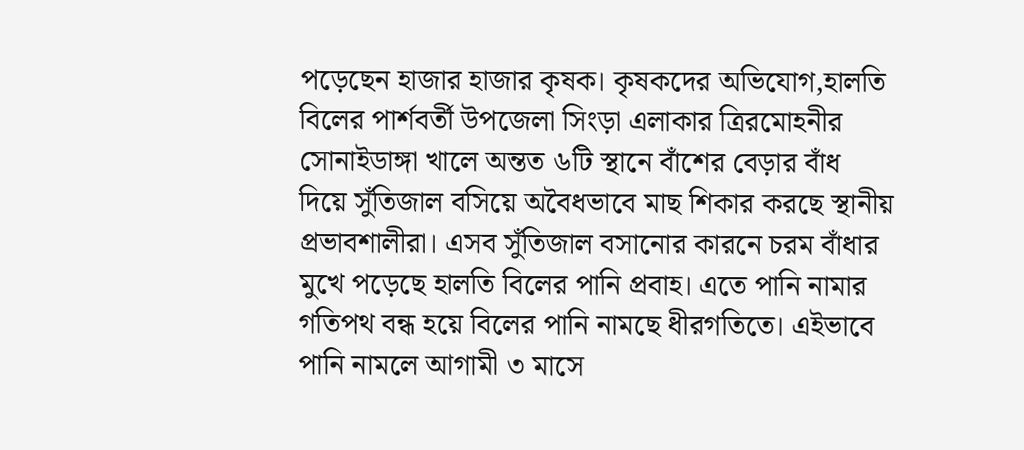পড়েছেন হাজার হাজার কৃষক। কৃষকদের অভিযোগ,হালতি বিলের পার্শবর্তী উপজেলা সিংড়া এলাকার ত্রিরমোহনীর সোনাইডাঙ্গা খালে অন্তত ৬টি স্থানে বাঁশের বেড়ার বাঁধ দিয়ে সুঁতিজাল বসিয়ে অবৈধভাবে মাছ শিকার করছে স্থানীয় প্রভাবশালীরা। এসব সুঁতিজাল বসানোর কারনে চরম বাঁধার মুখে পড়েছে হালতি বিলের পানি প্রবাহ। এতে পানি নামার গতিপথ বন্ধ হয়ে বিলের পানি নামছে ধীরগতিতে। এইভাবে পানি নামলে আগামী ৩ মাসে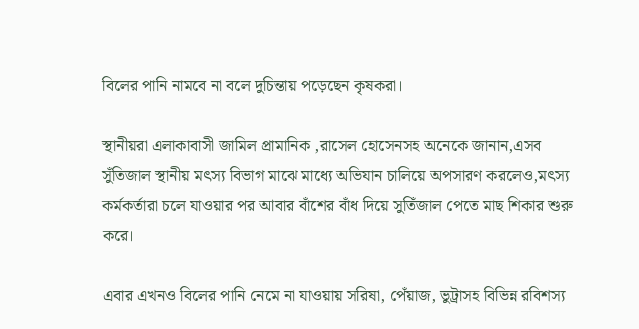বিলের পানি নামবে না বলে দুচিন্তায় পড়েছেন কৃষকরা।

স্থানীয়রা এলাকাবাসী জামিল প্রামানিক ,রাসেল হোসেনসহ অনেকে জানান,এসব সুঁতিজাল স্থানীয় মৎস্য বিভাগ মাঝে মাধ্যে অভিযান চালিয়ে অপসারণ করলেও,মৎস্য কর্মকর্তারা চলে যাওয়ার পর আবার বাঁশের বাঁধ দিয়ে সুতিঁজাল পেতে মাছ শিকার শুরু করে।

এবার এখনও বিলের পানি নেমে না যাওয়ায় সরিষা, পেঁয়াজ, ভুট্রাসহ বিভিন্ন রবিশস্য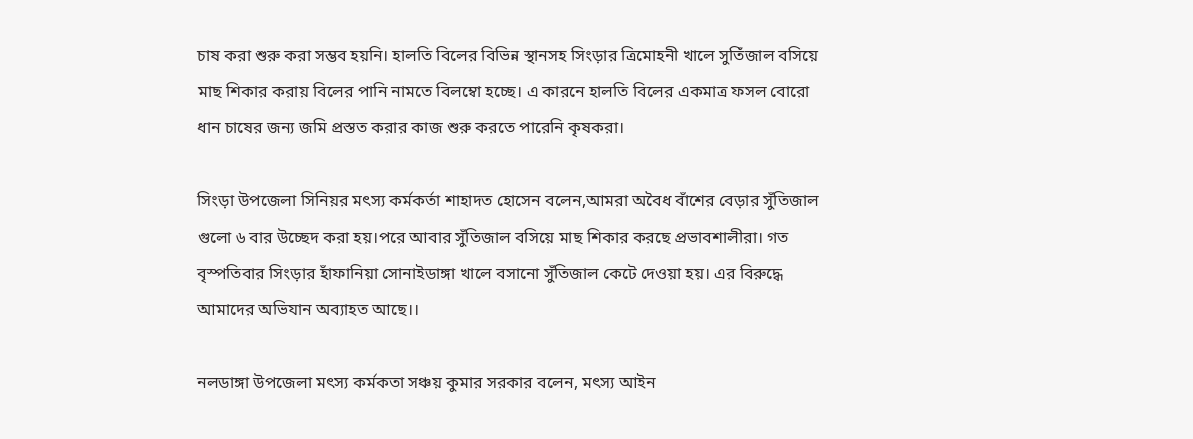চাষ করা শুরু করা সম্ভব হয়নি। হালতি বিলের বিভিন্ন স্থানসহ সিংড়ার ত্রিমোহনী খালে সুতিঁজাল বসিয়ে মাছ শিকার করায় বিলের পানি নামতে বিলম্বো হচ্ছে। এ কারনে হালতি বিলের একমাত্র ফসল বোরো ধান চাষের জন্য জমি প্রস্তত করার কাজ শুরু করতে পারেনি কৃষকরা।

সিংড়া উপজেলা সিনিয়র মৎস্য কর্মকর্তা শাহাদত হোসেন বলেন,আমরা অবৈধ বাঁশের বেড়ার সুঁতিজাল গুলো ৬ বার উচ্ছেদ করা হয়।পরে আবার সুঁতিজাল বসিয়ে মাছ শিকার করছে প্রভাবশালীরা। গত বৃস্পতিবার সিংড়ার হাঁফানিয়া সোনাইডাঙ্গা খালে বসানো সুঁতিজাল কেটে দেওয়া হয়। এর বিরুদ্ধে আমাদের অভিযান অব্যাহত আছে।।

নলডাঙ্গা উপজেলা মৎস্য কর্মকতা সঞ্চয় কুমার সরকার বলেন, মৎস্য আইন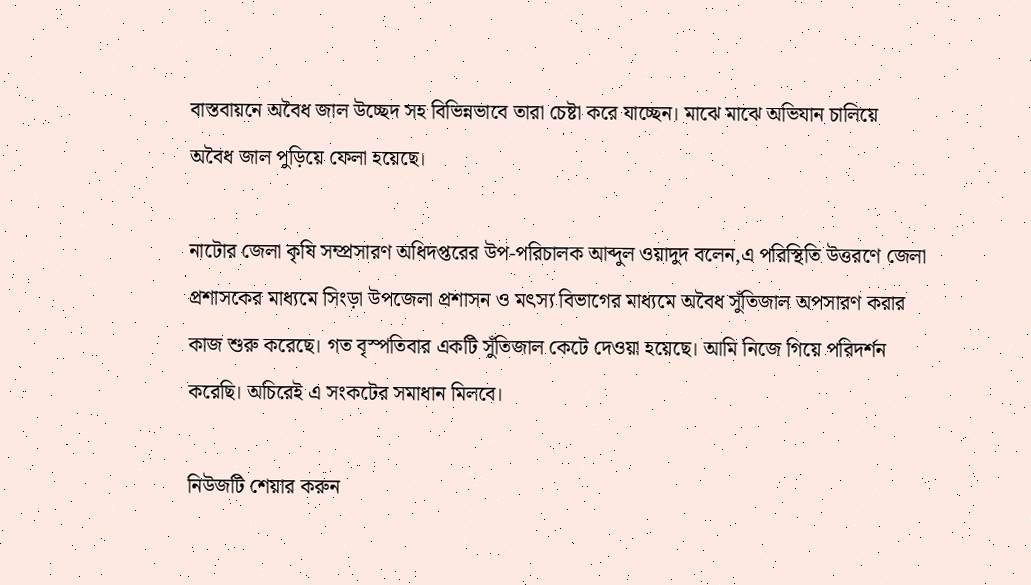বাস্তবায়নে অবৈধ জাল উচ্ছেদ সহ বিভিন্নভাবে তারা চেষ্টা করে যাচ্ছেন। মাঝে মাঝে অভিযান চালিয়ে অবৈধ জাল পুড়িয়ে ফেলা হয়েছে।

নাটোর জেলা কৃষি সম্প্রসারণ অধিদপ্তরের উপ-পরিচালক আব্দুল ওয়াদুদ বলেন,এ পরিস্থিতি উত্তরণে জেলা প্রশাসকের মাধ্যমে সিংড়া উপজেলা প্রশাসন ও মৎস্য বিভাগের মাধ্যমে অবৈধ সুঁতিজাল অপসারণ করার কাজ শুরু করেছে। গত বৃস্পতিবার একটি সুঁতিজাল কেটে দেওয়া হয়েছে। আমি নিজে গিয়ে পরিদর্শন করেছি। অচিরেই এ সংকটের সমাধান মিলবে।

নিউজটি শেয়ার করুন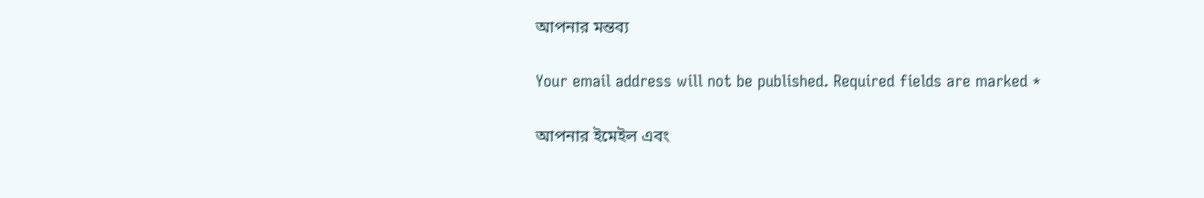আপনার মন্তব্য

Your email address will not be published. Required fields are marked *

আপনার ইমেইল এবং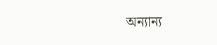অন্যান্য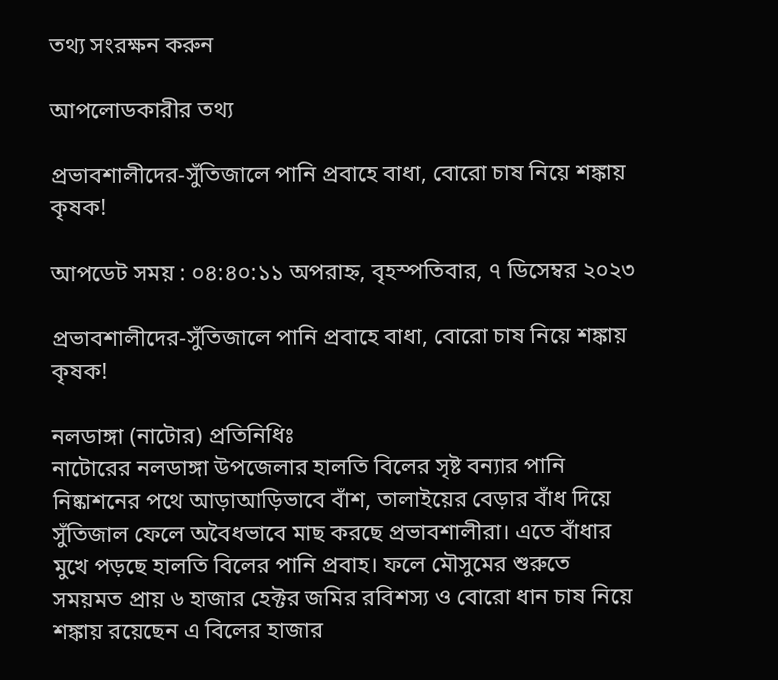তথ্য সংরক্ষন করুন

আপলোডকারীর তথ্য

প্রভাবশালীদের-সুঁতিজালে পানি প্রবাহে বাধা, বোরো চাষ নিয়ে শঙ্কায় কৃষক!

আপডেট সময় : ০৪:৪০:১১ অপরাহ্ন, বৃহস্পতিবার, ৭ ডিসেম্বর ২০২৩

প্রভাবশালীদের-সুঁতিজালে পানি প্রবাহে বাধা, বোরো চাষ নিয়ে শঙ্কায় কৃষক!

নলডাঙ্গা (নাটোর) প্রতিনিধিঃ
নাটোরের নলডাঙ্গা উপজেলার হালতি বিলের সৃষ্ট বন্যার পানি নিষ্কাশনের পথে আড়াআড়িভাবে বাঁশ, তালাইয়ের বেড়ার বাঁধ দিয়ে সুঁতিজাল ফেলে অবৈধভাবে মাছ করছে প্রভাবশালীরা। এতে বাঁধার মুখে পড়ছে হালতি বিলের পানি প্রবাহ। ফলে মৌসুমের শুরুতে সময়মত প্রায় ৬ হাজার হেক্টর জমির রবিশস্য ও বোরো ধান চাষ নিয়ে শঙ্কায় রয়েছেন এ বিলের হাজার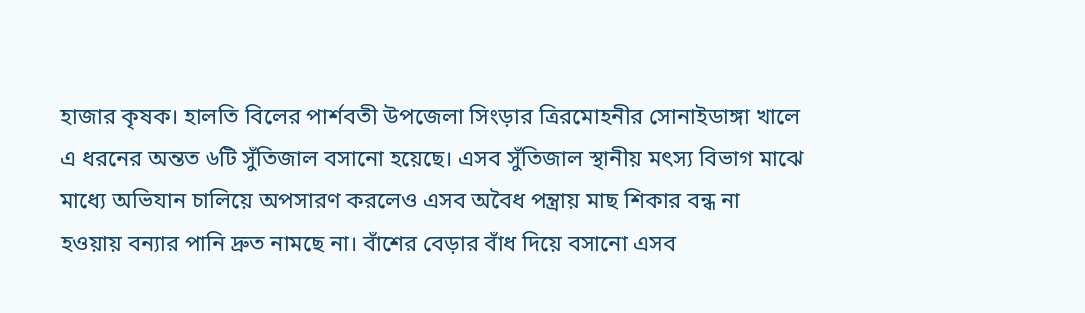হাজার কৃষক। হালতি বিলের পার্শবতী উপজেলা সিংড়ার ত্রিরমোহনীর সোনাইডাঙ্গা খালে এ ধরনের অন্তত ৬টি সুঁতিজাল বসানো হয়েছে। এসব সুঁতিজাল স্থানীয় মৎস্য বিভাগ মাঝে মাধ্যে অভিযান চালিয়ে অপসারণ করলেও এসব অবৈধ পন্ত্রায় মাছ শিকার বন্ধ না হওয়ায় বন্যার পানি দ্রুত নামছে না। বাঁশের বেড়ার বাঁধ দিয়ে বসানো এসব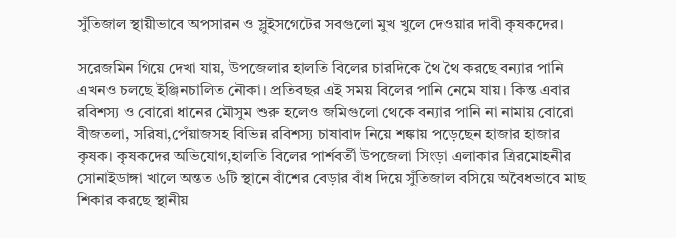সুঁতিজাল স্থায়ীভাবে অপসারন ও স্লুইসগেটের সবগুলো মুখ খুলে দেওয়ার দাবী কৃষকদের।

সরেজমিন গিয়ে দেখা যায়, উপজেলার হালতি বিলের চারদিকে থৈ থৈ করছে বন্যার পানি এখনও চলছে ইঞ্জিনচালিত নৌকা। প্রতিবছর এই সময় বিলের পানি নেমে যায়। কিন্ত এবার রবিশস্য ও বোরো ধানের মৌসুম শুরু হলেও জমিগুলো থেকে বন্যার পানি না নামায় বোরো বীজতলা, সরিষা,পেঁয়াজসহ বিভিন্ন রবিশস্য চাষাবাদ নিয়ে শঙ্কায় পড়েছেন হাজার হাজার কৃষক। কৃষকদের অভিযোগ,হালতি বিলের পার্শবর্তী উপজেলা সিংড়া এলাকার ত্রিরমোহনীর সোনাইডাঙ্গা খালে অন্তত ৬টি স্থানে বাঁশের বেড়ার বাঁধ দিয়ে সুঁতিজাল বসিয়ে অবৈধভাবে মাছ শিকার করছে স্থানীয়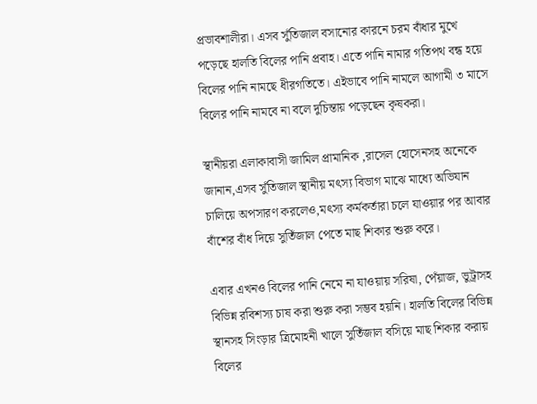প্রভাবশালীরা। এসব সুঁতিজাল বসানোর কারনে চরম বাঁধার মুখে পড়েছে হালতি বিলের পানি প্রবাহ। এতে পানি নামার গতিপথ বন্ধ হয়ে বিলের পানি নামছে ধীরগতিতে। এইভাবে পানি নামলে আগামী ৩ মাসে বিলের পানি নামবে না বলে দুচিন্তায় পড়েছেন কৃষকরা।

স্থানীয়রা এলাকাবাসী জামিল প্রামানিক ,রাসেল হোসেনসহ অনেকে জানান,এসব সুঁতিজাল স্থানীয় মৎস্য বিভাগ মাঝে মাধ্যে অভিযান চালিয়ে অপসারণ করলেও,মৎস্য কর্মকর্তারা চলে যাওয়ার পর আবার বাঁশের বাঁধ দিয়ে সুতিঁজাল পেতে মাছ শিকার শুরু করে।

এবার এখনও বিলের পানি নেমে না যাওয়ায় সরিষা, পেঁয়াজ, ভুট্রাসহ বিভিন্ন রবিশস্য চাষ করা শুরু করা সম্ভব হয়নি। হালতি বিলের বিভিন্ন স্থানসহ সিংড়ার ত্রিমোহনী খালে সুতিঁজাল বসিয়ে মাছ শিকার করায় বিলের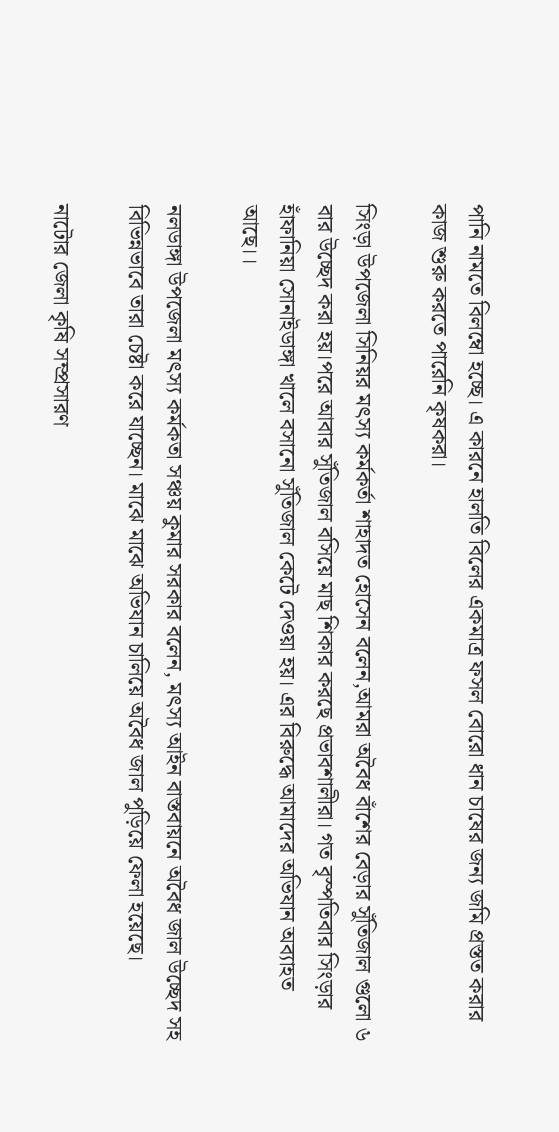পানি নামতে বিলম্বো হচ্ছে। এ কারনে হালতি বিলের একমাত্র ফসল বোরো ধান চাষের জন্য জমি প্রস্তত করার কাজ শুরু করতে পারেনি কৃষকরা।

সিংড়া উপজেলা সিনিয়র মৎস্য কর্মকর্তা শাহাদত হোসেন বলেন,আমরা অবৈধ বাঁশের বেড়ার সুঁতিজাল গুলো ৬ বার উচ্ছেদ করা হয়।পরে আবার সুঁতিজাল বসিয়ে মাছ শিকার করছে প্রভাবশালীরা। গত বৃস্পতিবার সিংড়ার হাঁফানিয়া সোনাইডাঙ্গা খালে বসানো সুঁতিজাল কেটে দেওয়া হয়। এর বিরুদ্ধে আমাদের অভিযান অব্যাহত আছে।।

নলডাঙ্গা উপজেলা মৎস্য কর্মকতা সঞ্চয় কুমার সরকার বলেন, মৎস্য আইন বাস্তবায়নে অবৈধ জাল উচ্ছেদ সহ বিভিন্নভাবে তারা চেষ্টা করে যাচ্ছেন। মাঝে মাঝে অভিযান চালিয়ে অবৈধ জাল পুড়িয়ে ফেলা হয়েছে।

নাটোর জেলা কৃষি সম্প্রসারণ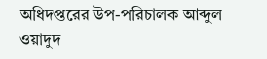অধিদপ্তরের উপ-পরিচালক আব্দুল ওয়াদুদ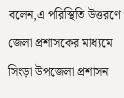বলেন,এ পরিস্থিতি উত্তরণে জেলা প্রশাসকের মাধ্যমে সিংড়া উপজেলা প্রশাসন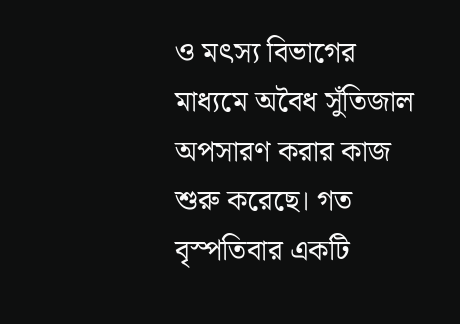ও মৎস্য বিভাগের মাধ্যমে অবৈধ সুঁতিজাল অপসারণ করার কাজ শুরু করেছে। গত বৃস্পতিবার একটি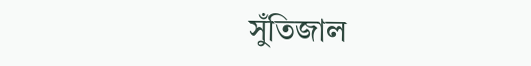সুঁতিজাল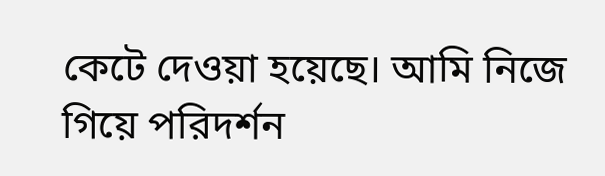কেটে দেওয়া হয়েছে। আমি নিজে গিয়ে পরিদর্শন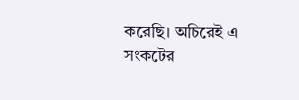করেছি। অচিরেই এ সংকটের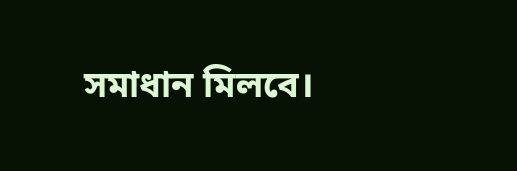সমাধান মিলবে।